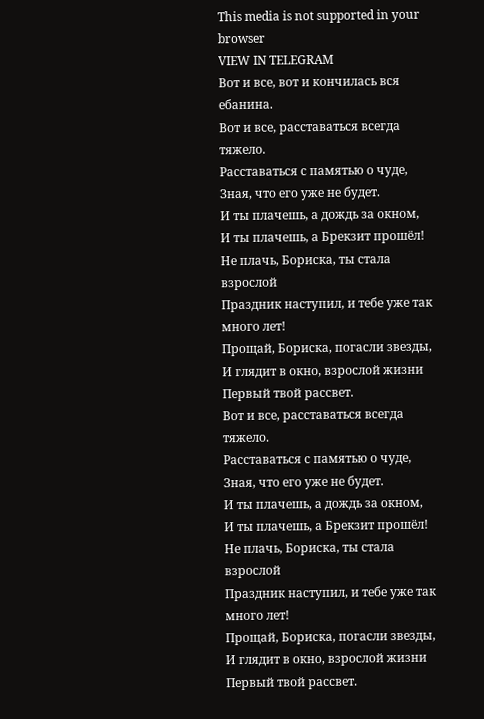This media is not supported in your browser
VIEW IN TELEGRAM
Вот и все, вот и кончилась вся ебанина.
Вот и все, расставаться всегда тяжело.
Расставаться с памятью о чуде,
Зная, что его уже не будет.
И ты плачешь, а дождь за окном,
И ты плачешь, а Брекзит прошёл!
Не плачь, Бориска, ты стала взрослой
Праздник наступил, и тебе уже так много лет!
Прощай, Бориска, погасли звезды,
И глядит в окно, взрослой жизни
Первый твой рассвет.
Вот и все, расставаться всегда тяжело.
Расставаться с памятью о чуде,
Зная, что его уже не будет.
И ты плачешь, а дождь за окном,
И ты плачешь, а Брекзит прошёл!
Не плачь, Бориска, ты стала взрослой
Праздник наступил, и тебе уже так много лет!
Прощай, Бориска, погасли звезды,
И глядит в окно, взрослой жизни
Первый твой рассвет.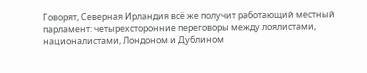Говорят, Северная Ирландия всё же получит работающий местный парламент: четырехсторонние переговоры между лоялистами, националистами, Лондоном и Дублином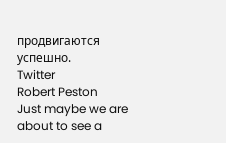продвигаются успешно.
Twitter
Robert Peston
Just maybe we are about to see a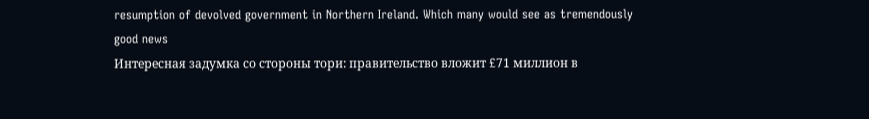resumption of devolved government in Northern Ireland. Which many would see as tremendously good news
Интересная задумка со стороны тори: правительство вложит £71 миллион в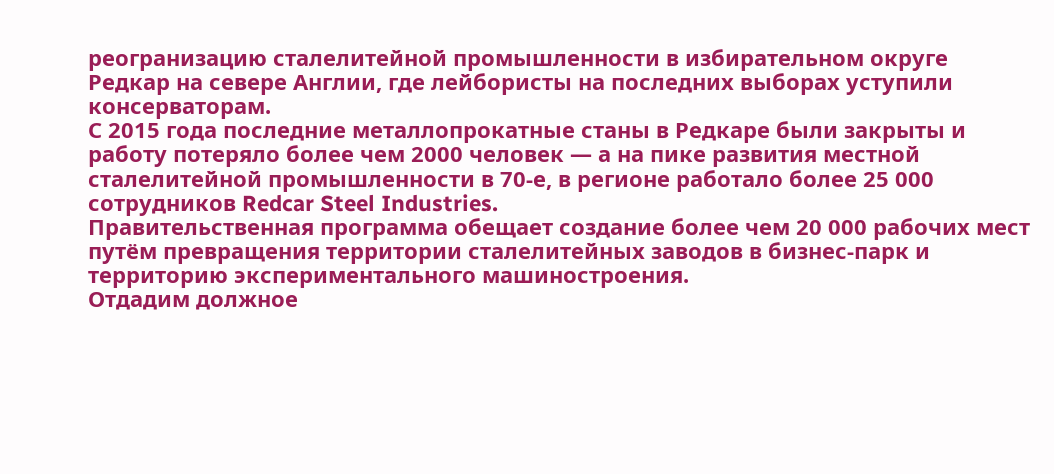реогранизацию сталелитейной промышленности в избирательном округе Редкар на севере Англии, где лейбористы на последних выборах уступили консерваторам.
С 2015 года последние металлопрокатные станы в Редкаре были закрыты и работу потеряло более чем 2000 человек — а на пике развития местной сталелитейной промышленности в 70-е, в регионе работало более 25 000 сотрудников Redcar Steel Industries.
Правительственная программа обещает создание более чем 20 000 рабочих мест путём превращения территории сталелитейных заводов в бизнес-парк и территорию экспериментального машиностроения.
Отдадим должное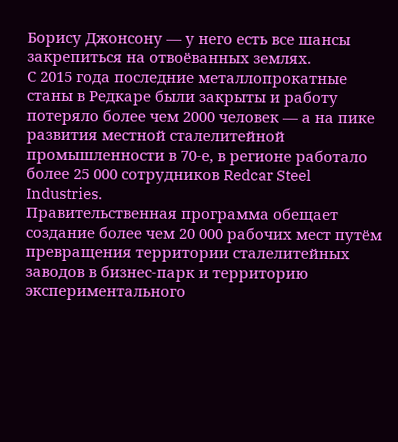Борису Джонсону — у него есть все шансы закрепиться на отвоёванных землях.
С 2015 года последние металлопрокатные станы в Редкаре были закрыты и работу потеряло более чем 2000 человек — а на пике развития местной сталелитейной промышленности в 70-е, в регионе работало более 25 000 сотрудников Redcar Steel Industries.
Правительственная программа обещает создание более чем 20 000 рабочих мест путём превращения территории сталелитейных заводов в бизнес-парк и территорию экспериментального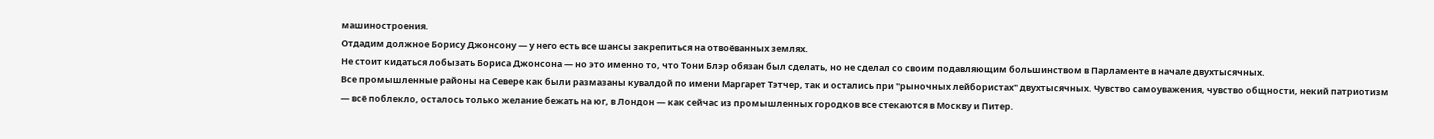машиностроения.
Отдадим должное Борису Джонсону — у него есть все шансы закрепиться на отвоёванных землях.
Не стоит кидаться лобызать Бориса Джонсона — но это именно то, что Тони Блэр обязан был сделать, но не сделал со своим подавляющим большинством в Парламенте в начале двухтысячных.
Все промышленные районы на Севере как были размазаны кувалдой по имени Маргарет Тэтчер, так и остались при "рыночных лейбористах" двухтысячных. Чувство самоуважения, чувство общности, некий патриотизм — всё поблекло, осталось только желание бежать на юг, в Лондон — как сейчас из промышленных городков все стекаются в Москву и Питер.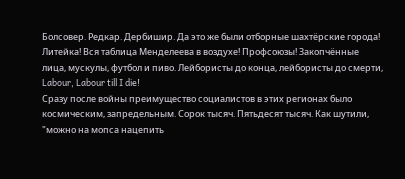Болсовер. Редкар. Дербишир. Да это же были отборные шахтёрские города! Литейка! Вся таблица Менделеева в воздухе! Профсоюзы! Закопчённые лица, мускулы, футбол и пиво. Лейбористы до конца, лейбористы до смерти, Labour, Labour till I die!
Сразу после войны преимущество социалистов в этих регионах было космическим, запредельным. Сорок тысяч. Пятьдесят тысяч. Как шутили, "можно на мопса нацепить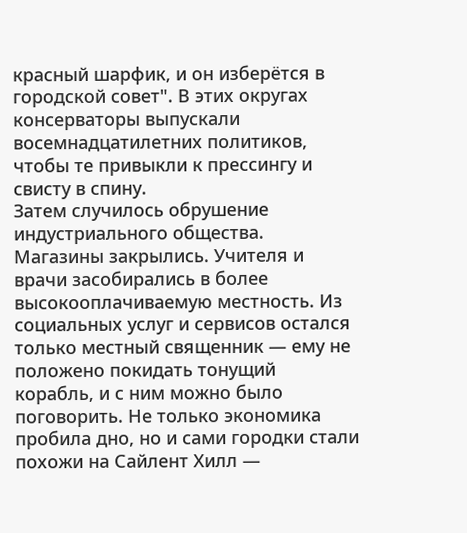красный шарфик, и он изберётся в городской совет". В этих округах консерваторы выпускали восемнадцатилетних политиков, чтобы те привыкли к прессингу и свисту в спину.
Затем случилось обрушение индустриального общества. Магазины закрылись. Учителя и врачи засобирались в более высокооплачиваемую местность. Из социальных услуг и сервисов остался только местный священник — ему не положено покидать тонущий корабль, и с ним можно было поговорить. Не только экономика пробила дно, но и сами городки стали похожи на Сайлент Хилл —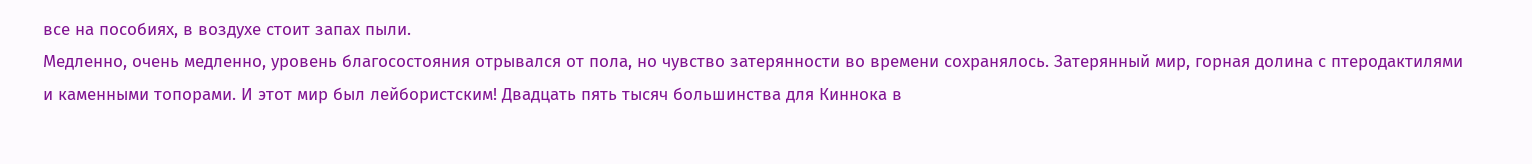все на пособиях, в воздухе стоит запах пыли.
Медленно, очень медленно, уровень благосостояния отрывался от пола, но чувство затерянности во времени сохранялось. Затерянный мир, горная долина с птеродактилями и каменными топорами. И этот мир был лейбористским! Двадцать пять тысяч большинства для Киннока в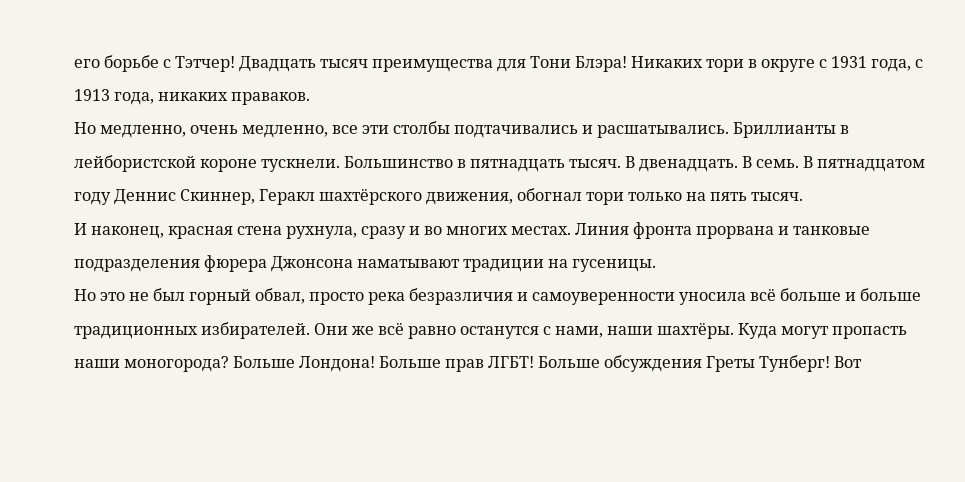его борьбе с Тэтчер! Двадцать тысяч преимущества для Тони Блэра! Никаких тори в округе с 1931 года, с 1913 года, никаких праваков.
Но медленно, очень медленно, все эти столбы подтачивались и расшатывались. Бриллианты в лейбористской короне тускнели. Большинство в пятнадцать тысяч. В двенадцать. В семь. В пятнадцатом году Деннис Скиннер, Геракл шахтёрского движения, обогнал тори только на пять тысяч.
И наконец, красная стена рухнула, сразу и во многих местах. Линия фронта прорвана и танковые подразделения фюрера Джонсона наматывают традиции на гусеницы.
Но это не был горный обвал, просто река безразличия и самоуверенности уносила всё больше и больше традиционных избирателей. Они же всё равно останутся с нами, наши шахтёры. Куда могут пропасть наши моногорода? Больше Лондона! Больше прав ЛГБТ! Больше обсуждения Греты Тунберг! Вот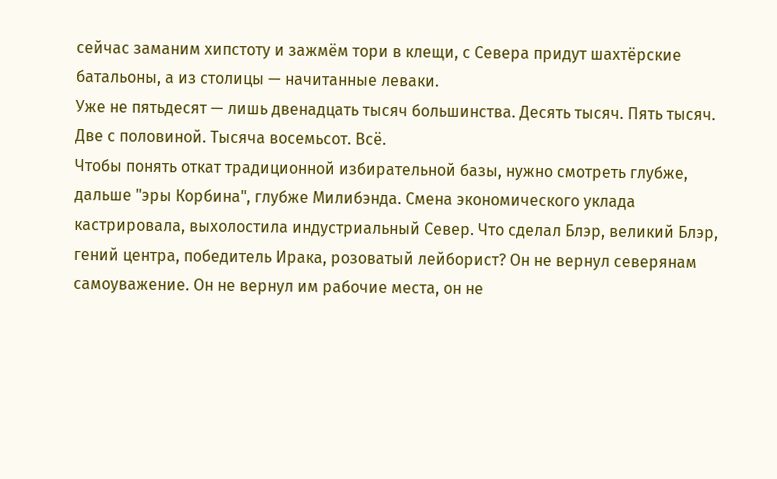сейчас заманим хипстоту и зажмём тори в клещи, с Севера придут шахтёрские батальоны, а из столицы — начитанные леваки.
Уже не пятьдесят — лишь двенадцать тысяч большинства. Десять тысяч. Пять тысяч. Две с половиной. Тысяча восемьсот. Всё.
Чтобы понять откат традиционной избирательной базы, нужно смотреть глубже, дальше "эры Корбина", глубже Милибэнда. Смена экономического уклада кастрировала, выхолостила индустриальный Север. Что сделал Блэр, великий Блэр, гений центра, победитель Ирака, розоватый лейборист? Он не вернул северянам самоуважение. Он не вернул им рабочие места, он не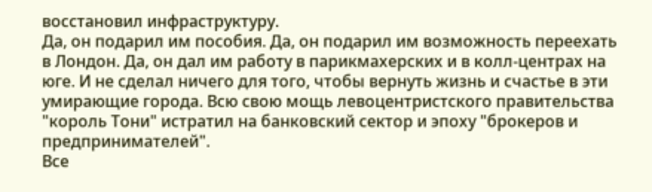восстановил инфраструктуру.
Да, он подарил им пособия. Да, он подарил им возможность переехать в Лондон. Да, он дал им работу в парикмахерских и в колл-центрах на юге. И не сделал ничего для того, чтобы вернуть жизнь и счастье в эти умирающие города. Всю свою мощь левоцентристского правительства "король Тони" истратил на банковский сектор и эпоху "брокеров и предпринимателей".
Все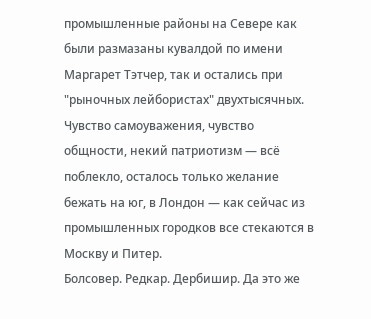промышленные районы на Севере как были размазаны кувалдой по имени Маргарет Тэтчер, так и остались при "рыночных лейбористах" двухтысячных. Чувство самоуважения, чувство общности, некий патриотизм — всё поблекло, осталось только желание бежать на юг, в Лондон — как сейчас из промышленных городков все стекаются в Москву и Питер.
Болсовер. Редкар. Дербишир. Да это же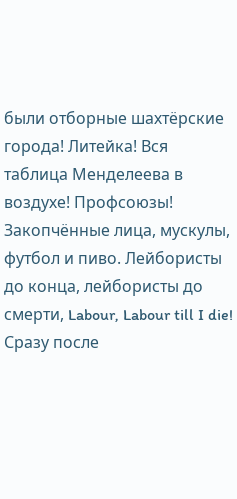были отборные шахтёрские города! Литейка! Вся таблица Менделеева в воздухе! Профсоюзы! Закопчённые лица, мускулы, футбол и пиво. Лейбористы до конца, лейбористы до смерти, Labour, Labour till I die!
Сразу после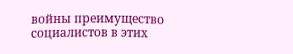войны преимущество социалистов в этих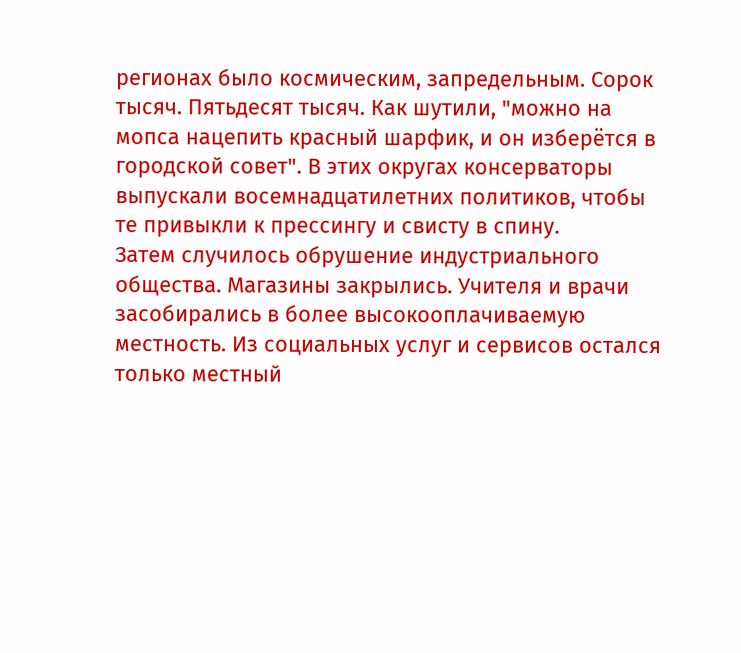регионах было космическим, запредельным. Сорок тысяч. Пятьдесят тысяч. Как шутили, "можно на мопса нацепить красный шарфик, и он изберётся в городской совет". В этих округах консерваторы выпускали восемнадцатилетних политиков, чтобы те привыкли к прессингу и свисту в спину.
Затем случилось обрушение индустриального общества. Магазины закрылись. Учителя и врачи засобирались в более высокооплачиваемую местность. Из социальных услуг и сервисов остался только местный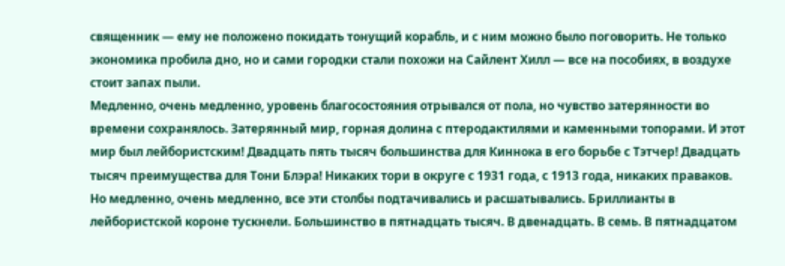священник — ему не положено покидать тонущий корабль, и с ним можно было поговорить. Не только экономика пробила дно, но и сами городки стали похожи на Сайлент Хилл — все на пособиях, в воздухе стоит запах пыли.
Медленно, очень медленно, уровень благосостояния отрывался от пола, но чувство затерянности во времени сохранялось. Затерянный мир, горная долина с птеродактилями и каменными топорами. И этот мир был лейбористским! Двадцать пять тысяч большинства для Киннока в его борьбе с Тэтчер! Двадцать тысяч преимущества для Тони Блэра! Никаких тори в округе с 1931 года, с 1913 года, никаких праваков.
Но медленно, очень медленно, все эти столбы подтачивались и расшатывались. Бриллианты в лейбористской короне тускнели. Большинство в пятнадцать тысяч. В двенадцать. В семь. В пятнадцатом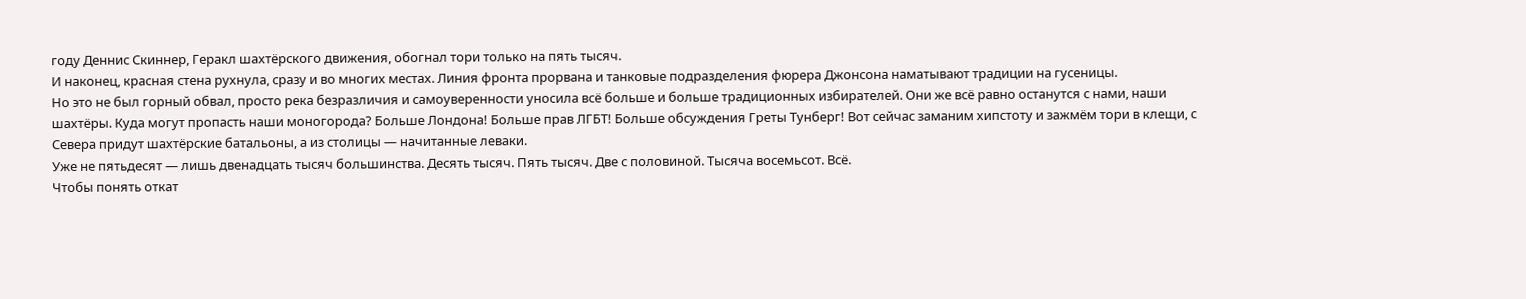году Деннис Скиннер, Геракл шахтёрского движения, обогнал тори только на пять тысяч.
И наконец, красная стена рухнула, сразу и во многих местах. Линия фронта прорвана и танковые подразделения фюрера Джонсона наматывают традиции на гусеницы.
Но это не был горный обвал, просто река безразличия и самоуверенности уносила всё больше и больше традиционных избирателей. Они же всё равно останутся с нами, наши шахтёры. Куда могут пропасть наши моногорода? Больше Лондона! Больше прав ЛГБТ! Больше обсуждения Греты Тунберг! Вот сейчас заманим хипстоту и зажмём тори в клещи, с Севера придут шахтёрские батальоны, а из столицы — начитанные леваки.
Уже не пятьдесят — лишь двенадцать тысяч большинства. Десять тысяч. Пять тысяч. Две с половиной. Тысяча восемьсот. Всё.
Чтобы понять откат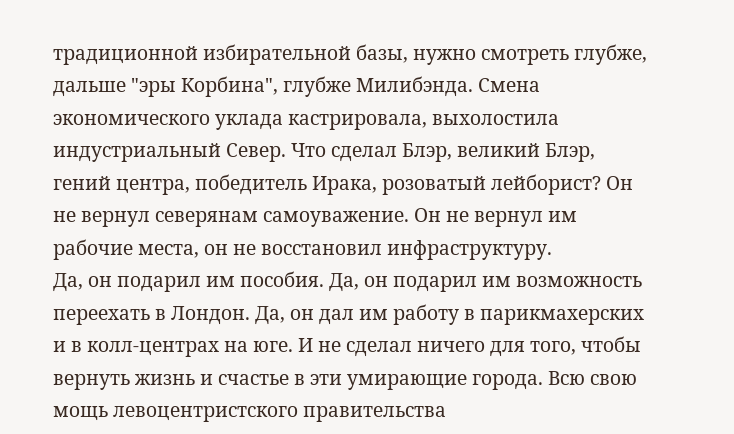традиционной избирательной базы, нужно смотреть глубже, дальше "эры Корбина", глубже Милибэнда. Смена экономического уклада кастрировала, выхолостила индустриальный Север. Что сделал Блэр, великий Блэр, гений центра, победитель Ирака, розоватый лейборист? Он не вернул северянам самоуважение. Он не вернул им рабочие места, он не восстановил инфраструктуру.
Да, он подарил им пособия. Да, он подарил им возможность переехать в Лондон. Да, он дал им работу в парикмахерских и в колл-центрах на юге. И не сделал ничего для того, чтобы вернуть жизнь и счастье в эти умирающие города. Всю свою мощь левоцентристского правительства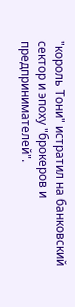"король Тони" истратил на банковский сектор и эпоху "брокеров и предпринимателей".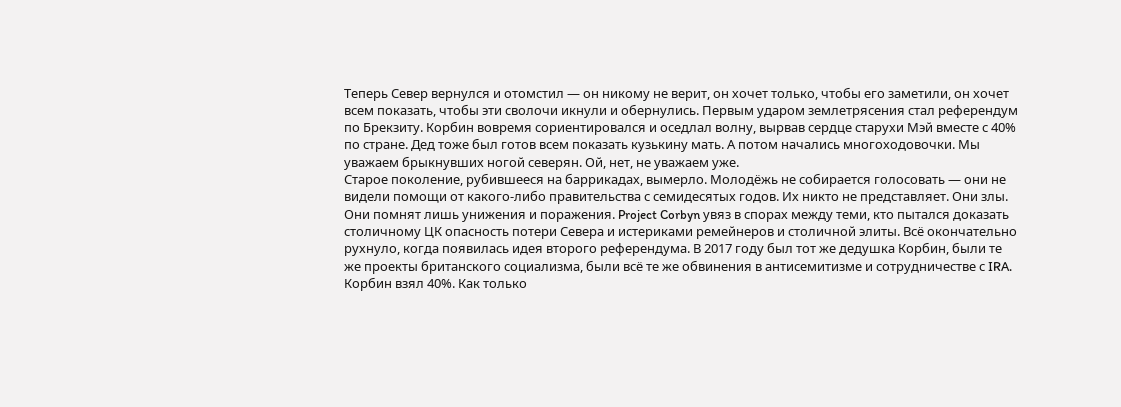Теперь Север вернулся и отомстил — он никому не верит, он хочет только, чтобы его заметили, он хочет всем показать, чтобы эти сволочи икнули и обернулись. Первым ударом землетрясения стал референдум по Брекзиту. Корбин вовремя сориентировался и оседлал волну, вырвав сердце старухи Мэй вместе с 40% по стране. Дед тоже был готов всем показать кузькину мать. А потом начались многоходовочки. Мы уважаем брыкнувших ногой северян. Ой, нет, не уважаем уже.
Старое поколение, рубившееся на баррикадах, вымерло. Молодёжь не собирается голосовать — они не видели помощи от какого-либо правительства с семидесятых годов. Их никто не представляет. Они злы. Они помнят лишь унижения и поражения. Project Corbyn увяз в спорах между теми, кто пытался доказать столичному ЦК опасность потери Севера и истериками ремейнеров и столичной элиты. Всё окончательно рухнуло, когда появилась идея второго референдума. В 2017 году был тот же дедушка Корбин, были те же проекты британского социализма, были всё те же обвинения в антисемитизме и сотрудничестве с IRA. Корбин взял 40%. Как только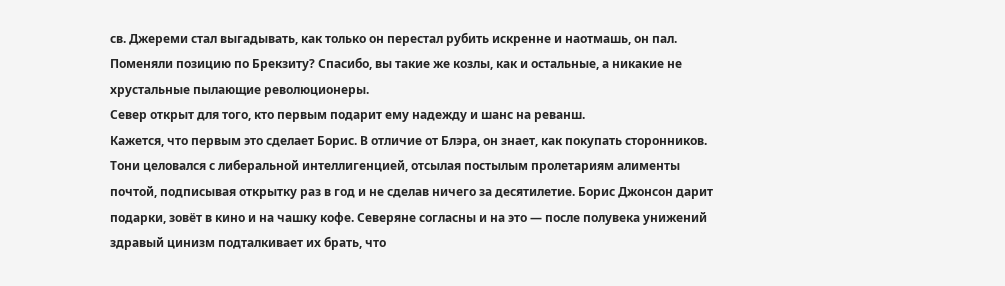св. Джереми стал выгадывать, как только он перестал рубить искренне и наотмашь, он пал. Поменяли позицию по Брекзиту? Спасибо, вы такие же козлы, как и остальные, а никакие не хрустальные пылающие революционеры.
Север открыт для того, кто первым подарит ему надежду и шанс на реванш.
Кажется, что первым это сделает Борис. В отличие от Блэра, он знает, как покупать сторонников. Тони целовался с либеральной интеллигенцией, отсылая постылым пролетариям алименты почтой, подписывая открытку раз в год и не сделав ничего за десятилетие. Борис Джонсон дарит подарки, зовёт в кино и на чашку кофе. Северяне согласны и на это — после полувека унижений здравый цинизм подталкивает их брать, что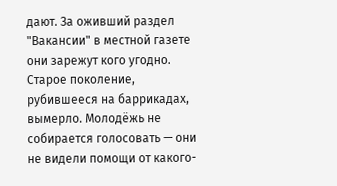дают. За оживший раздел "Вакансии" в местной газете они зарежут кого угодно.
Старое поколение, рубившееся на баррикадах, вымерло. Молодёжь не собирается голосовать — они не видели помощи от какого-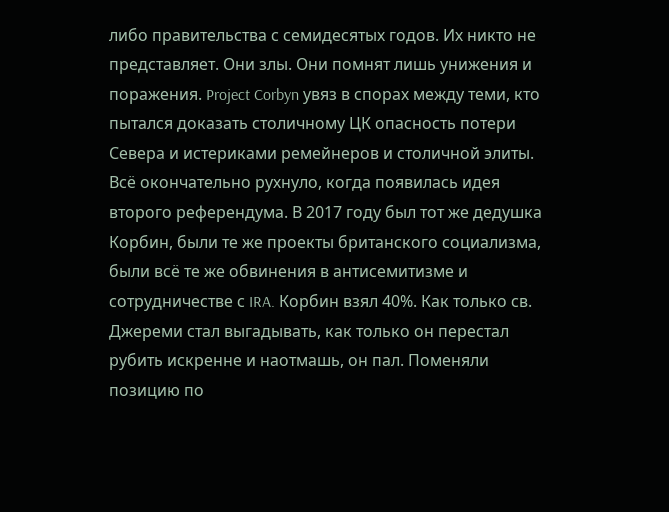либо правительства с семидесятых годов. Их никто не представляет. Они злы. Они помнят лишь унижения и поражения. Project Corbyn увяз в спорах между теми, кто пытался доказать столичному ЦК опасность потери Севера и истериками ремейнеров и столичной элиты. Всё окончательно рухнуло, когда появилась идея второго референдума. В 2017 году был тот же дедушка Корбин, были те же проекты британского социализма, были всё те же обвинения в антисемитизме и сотрудничестве с IRA. Корбин взял 40%. Как только св. Джереми стал выгадывать, как только он перестал рубить искренне и наотмашь, он пал. Поменяли позицию по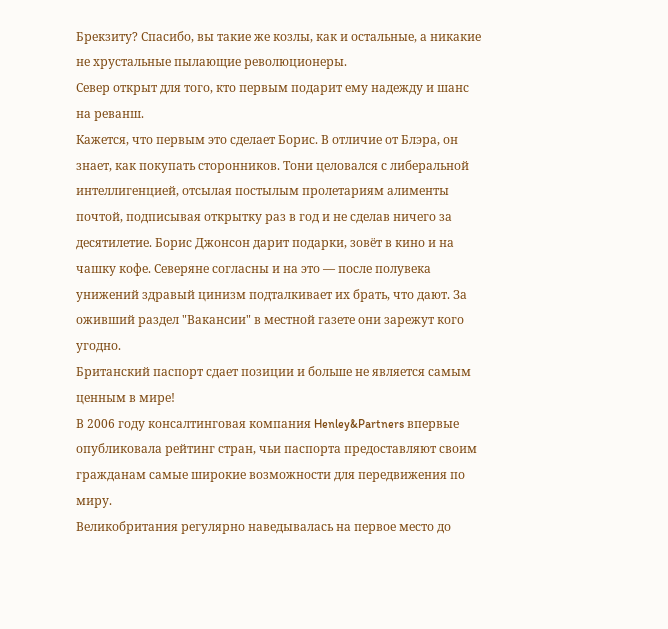Брекзиту? Спасибо, вы такие же козлы, как и остальные, а никакие не хрустальные пылающие революционеры.
Север открыт для того, кто первым подарит ему надежду и шанс на реванш.
Кажется, что первым это сделает Борис. В отличие от Блэра, он знает, как покупать сторонников. Тони целовался с либеральной интеллигенцией, отсылая постылым пролетариям алименты почтой, подписывая открытку раз в год и не сделав ничего за десятилетие. Борис Джонсон дарит подарки, зовёт в кино и на чашку кофе. Северяне согласны и на это — после полувека унижений здравый цинизм подталкивает их брать, что дают. За оживший раздел "Вакансии" в местной газете они зарежут кого угодно.
Британский паспорт сдает позиции и больше не является самым ценным в мире!
В 2006 году консалтинговая компания Henley&Partners впервые опубликовала рейтинг стран, чьи паспорта предоставляют своим гражданам самые широкие возможности для передвижения по миру.
Великобритания регулярно наведывалась на первое место до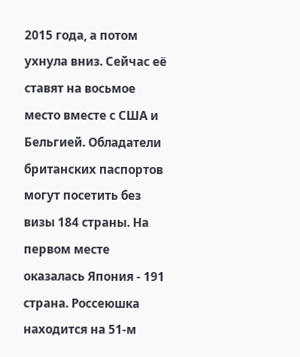2015 года, а потом ухнула вниз. Сейчас её ставят на восьмое место вместе с США и Бельгией. Обладатели британских паспортов могут посетить без визы 184 страны. На первом месте оказалась Япония - 191 страна. Россеюшка находится на 51-м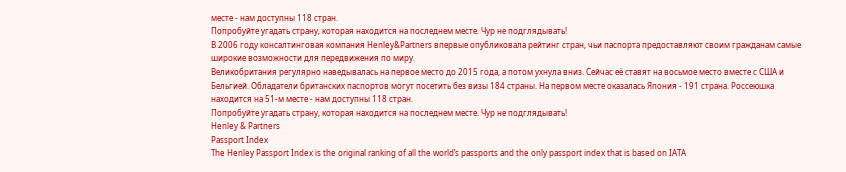месте - нам доступны 118 стран.
Попробуйте угадать страну, которая находится на последнем месте. Чур не подглядывать!
В 2006 году консалтинговая компания Henley&Partners впервые опубликовала рейтинг стран, чьи паспорта предоставляют своим гражданам самые широкие возможности для передвижения по миру.
Великобритания регулярно наведывалась на первое место до 2015 года, а потом ухнула вниз. Сейчас её ставят на восьмое место вместе с США и Бельгией. Обладатели британских паспортов могут посетить без визы 184 страны. На первом месте оказалась Япония - 191 страна. Россеюшка находится на 51-м месте - нам доступны 118 стран.
Попробуйте угадать страну, которая находится на последнем месте. Чур не подглядывать!
Henley & Partners
Passport Index
The Henley Passport Index is the original ranking of all the world’s passports and the only passport index that is based on IATA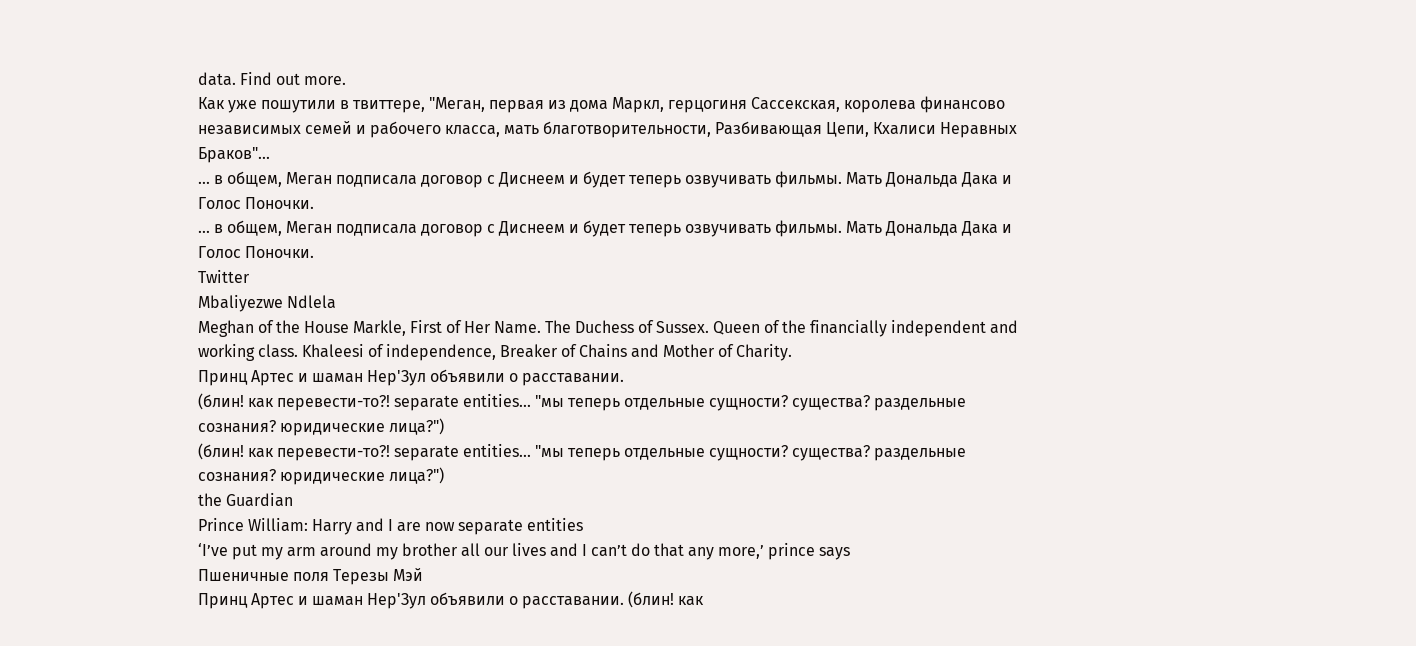data. Find out more.
Как уже пошутили в твиттере, "Меган, первая из дома Маркл, герцогиня Сассекская, королева финансово независимых семей и рабочего класса, мать благотворительности, Разбивающая Цепи, Кхалиси Неравных Браков"...
... в общем, Меган подписала договор с Диснеем и будет теперь озвучивать фильмы. Мать Дональда Дака и Голос Поночки.
... в общем, Меган подписала договор с Диснеем и будет теперь озвучивать фильмы. Мать Дональда Дака и Голос Поночки.
Twitter
Mbaliyezwe Ndlela
Meghan of the House Markle, First of Her Name. The Duchess of Sussex. Queen of the financially independent and working class. Khaleesi of independence, Breaker of Chains and Mother of Charity.
Принц Артес и шаман Нер'Зул объявили о расставании.
(блин! как перевести-то?! separate entities... "мы теперь отдельные сущности? существа? раздельные сознания? юридические лица?")
(блин! как перевести-то?! separate entities... "мы теперь отдельные сущности? существа? раздельные сознания? юридические лица?")
the Guardian
Prince William: Harry and I are now separate entities
‘I’ve put my arm around my brother all our lives and I can’t do that any more,’ prince says
Пшеничные поля Терезы Мэй
Принц Артес и шаман Нер'Зул объявили о расставании. (блин! как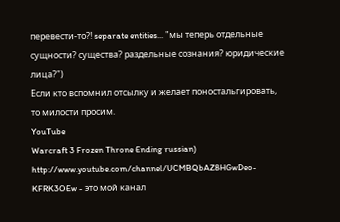перевести-то?! separate entities... "мы теперь отдельные сущности? существа? раздельные сознания? юридические лица?")
Если кто вспомнил отсылку и желает поностальгировать, то милости просим.
YouTube
Warcraft 3 Frozen Throne Ending russian)
http://www.youtube.com/channel/UCMBQbAZ8HGwDeo-KFRK3OEw - это мой канал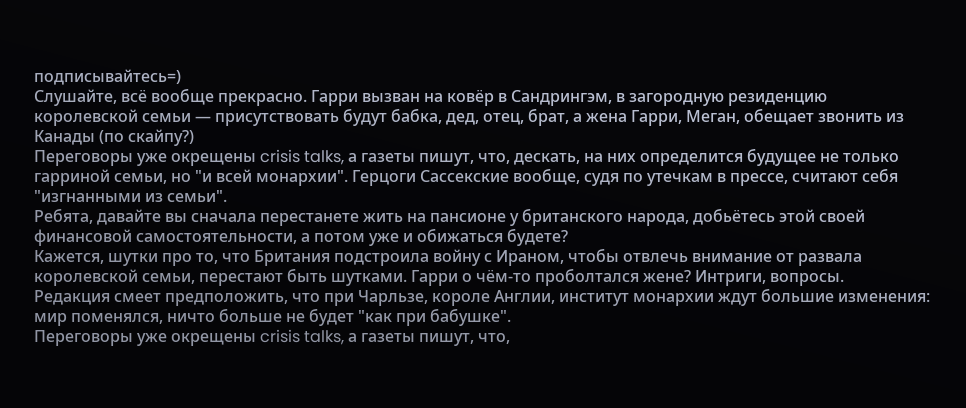подписывайтесь=)
Слушайте, всё вообще прекрасно. Гарри вызван на ковёр в Сандрингэм, в загородную резиденцию королевской семьи — присутствовать будут бабка, дед, отец, брат, а жена Гарри, Меган, обещает звонить из Канады (по скайпу?)
Переговоры уже окрещены crisis talks, а газеты пишут, что, дескать, на них определится будущее не только гарриной семьи, но "и всей монархии". Герцоги Сассекские вообще, судя по утечкам в прессе, считают себя "изгнанными из семьи".
Ребята, давайте вы сначала перестанете жить на пансионе у британского народа, добьётесь этой своей финансовой самостоятельности, а потом уже и обижаться будете?
Кажется, шутки про то, что Британия подстроила войну с Ираном, чтобы отвлечь внимание от развала королевской семьи, перестают быть шутками. Гарри о чём-то проболтался жене? Интриги, вопросы.
Редакция смеет предположить, что при Чарльзе, короле Англии, институт монархии ждут большие изменения: мир поменялся, ничто больше не будет "как при бабушке".
Переговоры уже окрещены crisis talks, а газеты пишут, что,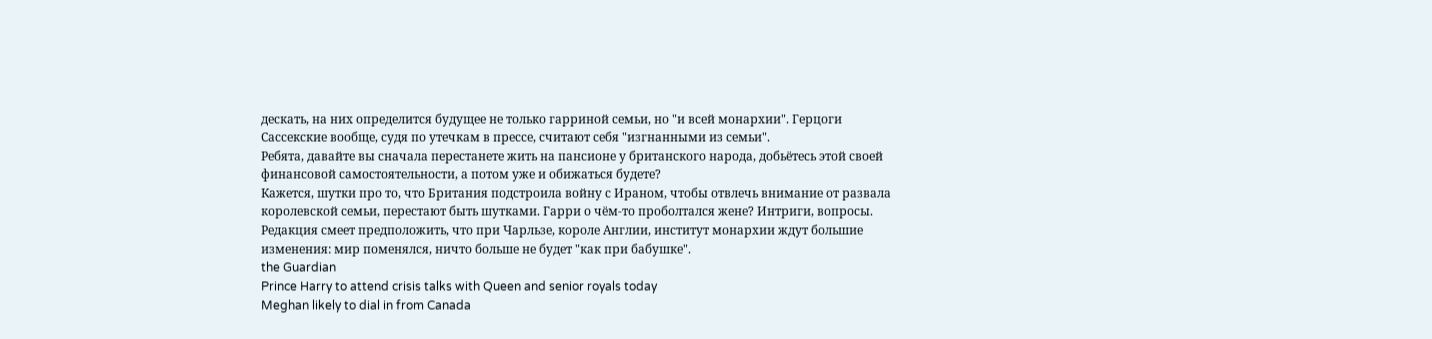дескать, на них определится будущее не только гарриной семьи, но "и всей монархии". Герцоги Сассекские вообще, судя по утечкам в прессе, считают себя "изгнанными из семьи".
Ребята, давайте вы сначала перестанете жить на пансионе у британского народа, добьётесь этой своей финансовой самостоятельности, а потом уже и обижаться будете?
Кажется, шутки про то, что Британия подстроила войну с Ираном, чтобы отвлечь внимание от развала королевской семьи, перестают быть шутками. Гарри о чём-то проболтался жене? Интриги, вопросы.
Редакция смеет предположить, что при Чарльзе, короле Англии, институт монархии ждут большие изменения: мир поменялся, ничто больше не будет "как при бабушке".
the Guardian
Prince Harry to attend crisis talks with Queen and senior royals today
Meghan likely to dial in from Canada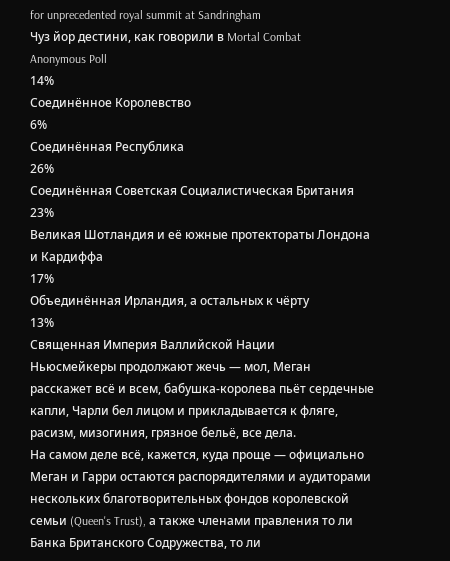for unprecedented royal summit at Sandringham
Чуз йор дестини, как говорили в Mortal Combat
Anonymous Poll
14%
Соединённое Королевство
6%
Соединённая Республика
26%
Соединённая Советская Социалистическая Британия
23%
Великая Шотландия и её южные протектораты Лондона и Кардиффа
17%
Объединённая Ирландия, а остальных к чёрту
13%
Священная Империя Валлийской Нации
Ньюсмейкеры продолжают жечь — мол, Меган расскажет всё и всем, бабушка-королева пьёт сердечные капли, Чарли бел лицом и прикладывается к фляге, расизм, мизогиния, грязное бельё, все дела.
На самом деле всё, кажется, куда проще — официально Меган и Гарри остаются распорядителями и аудиторами нескольких благотворительных фондов королевской семьи (Queen's Trust), а также членами правления то ли Банка Британского Содружества, то ли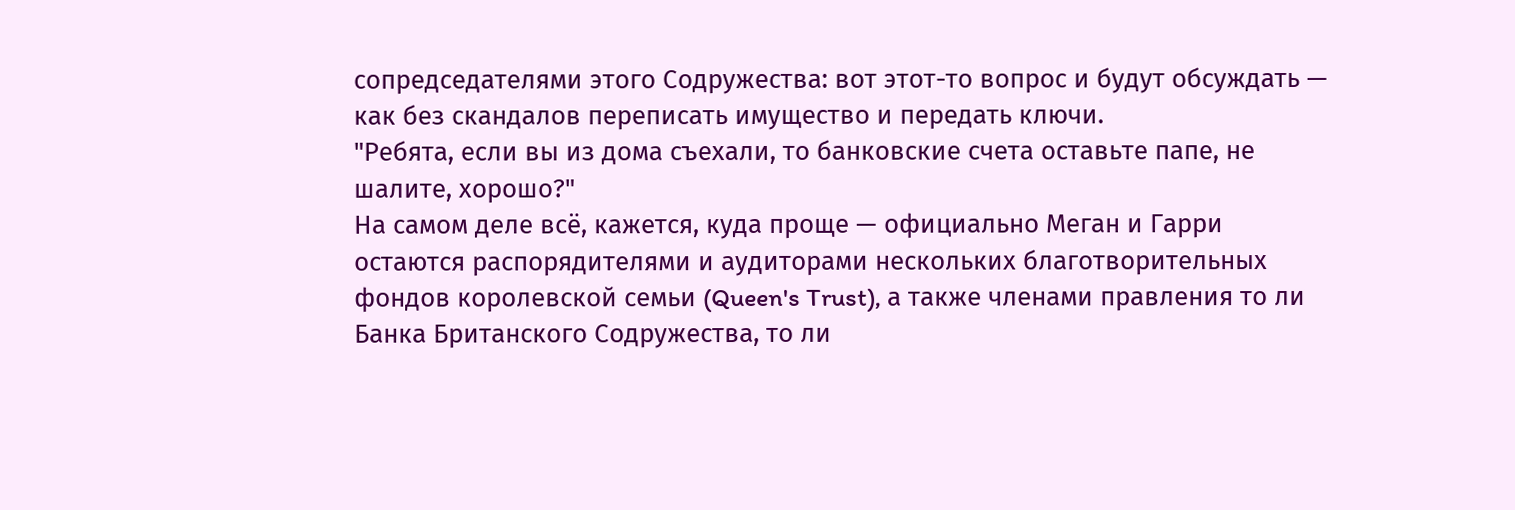сопредседателями этого Содружества: вот этот-то вопрос и будут обсуждать — как без скандалов переписать имущество и передать ключи.
"Ребята, если вы из дома съехали, то банковские счета оставьте папе, не шалите, хорошо?"
На самом деле всё, кажется, куда проще — официально Меган и Гарри остаются распорядителями и аудиторами нескольких благотворительных фондов королевской семьи (Queen's Trust), а также членами правления то ли Банка Британского Содружества, то ли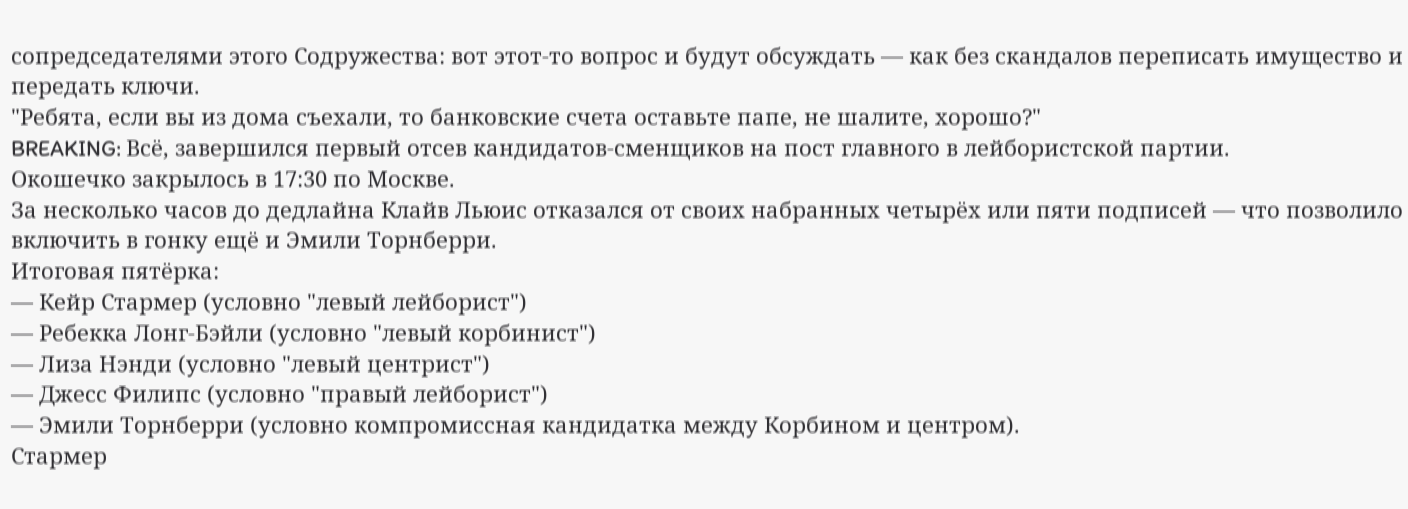сопредседателями этого Содружества: вот этот-то вопрос и будут обсуждать — как без скандалов переписать имущество и передать ключи.
"Ребята, если вы из дома съехали, то банковские счета оставьте папе, не шалите, хорошо?"
BREAKING: Всё, завершился первый отсев кандидатов-сменщиков на пост главного в лейбористской партии.
Окошечко закрылось в 17:30 по Москве.
За несколько часов до дедлайна Клайв Льюис отказался от своих набранных четырёх или пяти подписей — что позволило включить в гонку ещё и Эмили Торнберри.
Итоговая пятёрка:
— Кейр Стармер (условно "левый лейборист")
— Ребекка Лонг-Бэйли (условно "левый корбинист")
— Лиза Нэнди (условно "левый центрист")
— Джесс Филипс (условно "правый лейборист")
— Эмили Торнберри (условно компромиссная кандидатка между Корбином и центром).
Стармер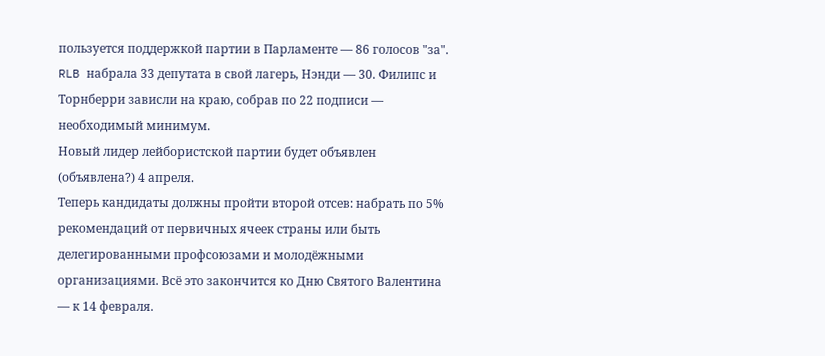пользуется поддержкой партии в Парламенте — 86 голосов "за".
RLB набрала 33 депутата в свой лагерь, Нэнди — 30. Филипс и Торнберри зависли на краю, собрав по 22 подписи — необходимый минимум.
Новый лидер лейбористской партии будет объявлен (объявлена?) 4 апреля.
Теперь кандидаты должны пройти второй отсев: набрать по 5% рекомендаций от первичных ячеек страны или быть делегированными профсоюзами и молодёжными организациями. Всё это закончится ко Дню Святого Валентина — к 14 февраля.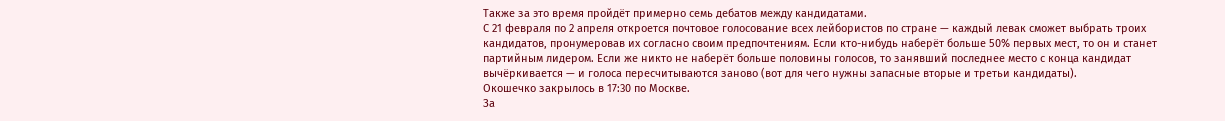Также за это время пройдёт примерно семь дебатов между кандидатами.
С 21 февраля по 2 апреля откроется почтовое голосование всех лейбористов по стране — каждый левак сможет выбрать троих кандидатов, пронумеровав их согласно своим предпочтениям. Если кто-нибудь наберёт больше 50% первых мест, то он и станет партийным лидером. Если же никто не наберёт больше половины голосов, то занявший последнее место с конца кандидат вычёркивается — и голоса пересчитываются заново (вот для чего нужны запасные вторые и третьи кандидаты).
Окошечко закрылось в 17:30 по Москве.
За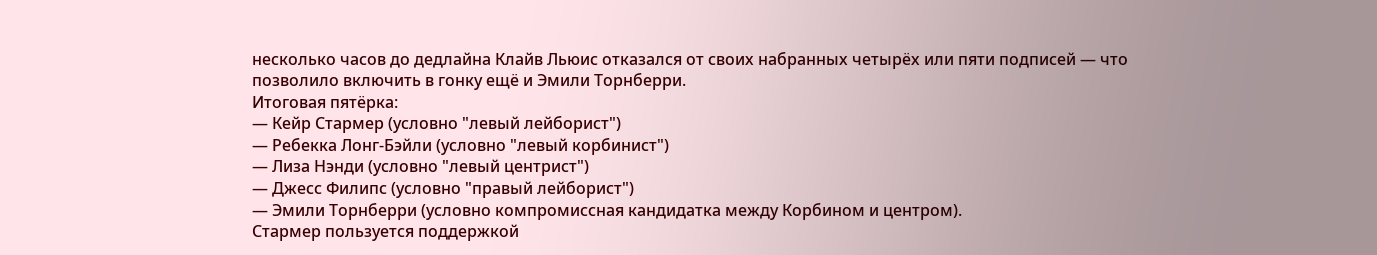несколько часов до дедлайна Клайв Льюис отказался от своих набранных четырёх или пяти подписей — что позволило включить в гонку ещё и Эмили Торнберри.
Итоговая пятёрка:
— Кейр Стармер (условно "левый лейборист")
— Ребекка Лонг-Бэйли (условно "левый корбинист")
— Лиза Нэнди (условно "левый центрист")
— Джесс Филипс (условно "правый лейборист")
— Эмили Торнберри (условно компромиссная кандидатка между Корбином и центром).
Стармер пользуется поддержкой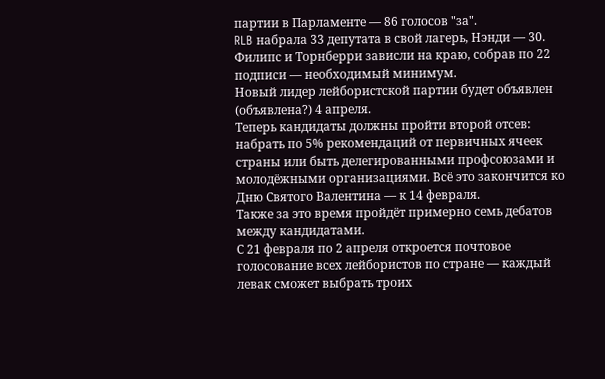партии в Парламенте — 86 голосов "за".
RLB набрала 33 депутата в свой лагерь, Нэнди — 30. Филипс и Торнберри зависли на краю, собрав по 22 подписи — необходимый минимум.
Новый лидер лейбористской партии будет объявлен (объявлена?) 4 апреля.
Теперь кандидаты должны пройти второй отсев: набрать по 5% рекомендаций от первичных ячеек страны или быть делегированными профсоюзами и молодёжными организациями. Всё это закончится ко Дню Святого Валентина — к 14 февраля.
Также за это время пройдёт примерно семь дебатов между кандидатами.
С 21 февраля по 2 апреля откроется почтовое голосование всех лейбористов по стране — каждый левак сможет выбрать троих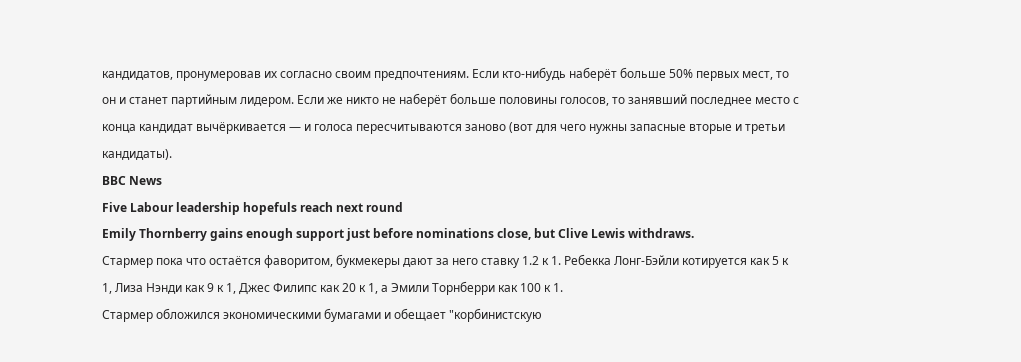кандидатов, пронумеровав их согласно своим предпочтениям. Если кто-нибудь наберёт больше 50% первых мест, то он и станет партийным лидером. Если же никто не наберёт больше половины голосов, то занявший последнее место с конца кандидат вычёркивается — и голоса пересчитываются заново (вот для чего нужны запасные вторые и третьи кандидаты).
BBC News
Five Labour leadership hopefuls reach next round
Emily Thornberry gains enough support just before nominations close, but Clive Lewis withdraws.
Стармер пока что остаётся фаворитом, букмекеры дают за него ставку 1.2 к 1. Ребекка Лонг-Бэйли котируется как 5 к 1, Лиза Нэнди как 9 к 1, Джес Филипс как 20 к 1, а Эмили Торнберри как 100 к 1.
Стармер обложился экономическими бумагами и обещает "корбинистскую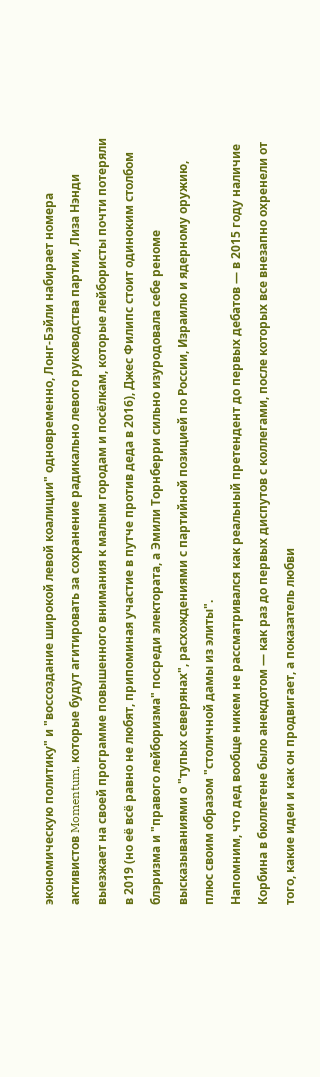экономическую политику" и "воссоздание широкой левой коалиции" одновременно, Лонг-Бэйли набирает номера активистов Momentum, которые будут агитировать за сохранение радикально левого руководства партии, Лиза Нэнди выезжает на своей программе повышенного внимания к малым городам и посёлкам, которые лейбористы почти потеряли в 2019 (но её всё равно не любят, припоминая участие в путче против деда в 2016), Джес Филипс стоит одиноким столбом блэризма и "правого лейборизма" посреди электората, а Эмили Торнберри сильно изуродовала себе реноме высказываниями о "тупых северянах", расхождениями с партийной позицией по России, Израилю и ядерному оружию, плюс своим образом "столичной дамы из элиты".
Напомним, что дед вообще никем не рассматривался как реальный претендент до первых дебатов — в 2015 году наличие Корбина в бюллетене было анекдотом — как раз до первых диспутов с коллегами, после которых все внезапно охренели от того, какие идеи и как он продвигает, а показатель любви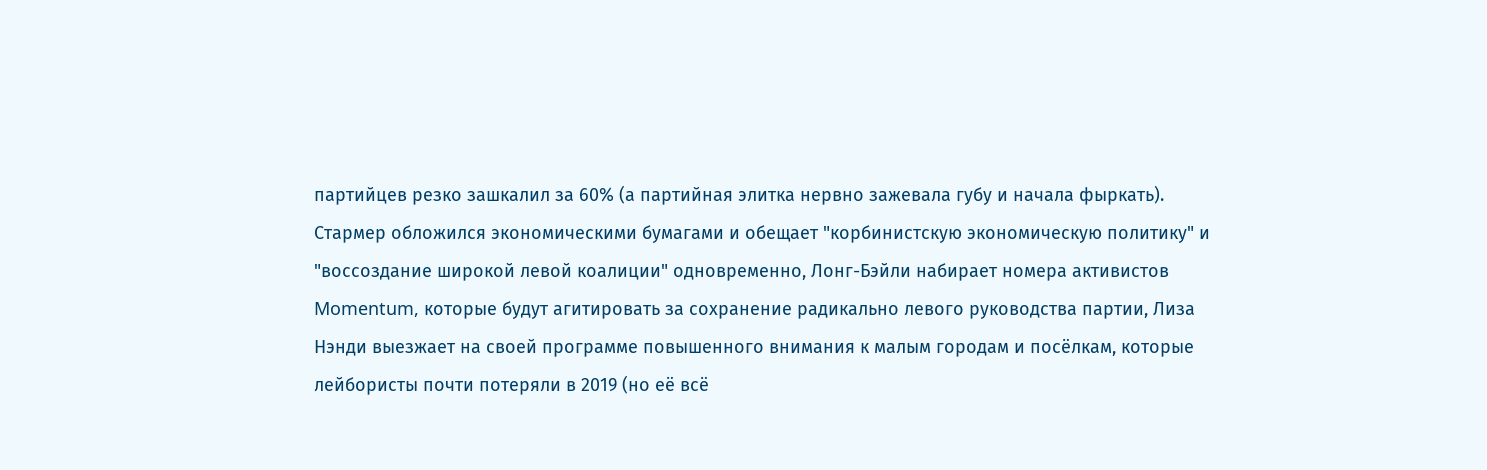партийцев резко зашкалил за 60% (а партийная элитка нервно зажевала губу и начала фыркать).
Стармер обложился экономическими бумагами и обещает "корбинистскую экономическую политику" и "воссоздание широкой левой коалиции" одновременно, Лонг-Бэйли набирает номера активистов Momentum, которые будут агитировать за сохранение радикально левого руководства партии, Лиза Нэнди выезжает на своей программе повышенного внимания к малым городам и посёлкам, которые лейбористы почти потеряли в 2019 (но её всё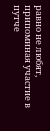равно не любят, припоминая участие в путче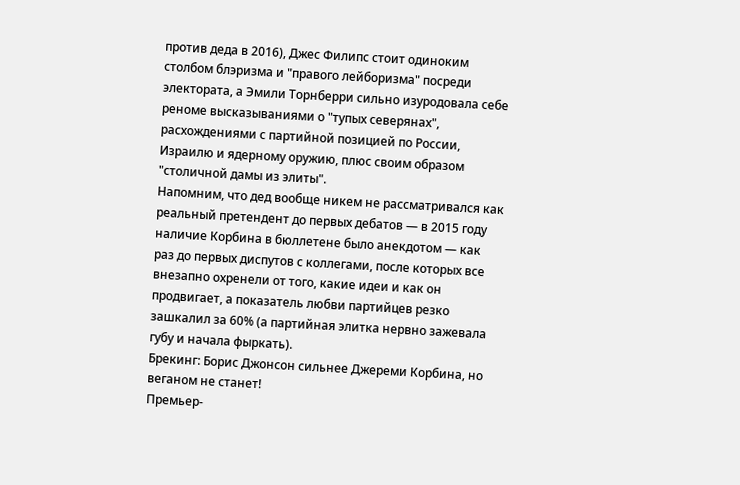против деда в 2016), Джес Филипс стоит одиноким столбом блэризма и "правого лейборизма" посреди электората, а Эмили Торнберри сильно изуродовала себе реноме высказываниями о "тупых северянах", расхождениями с партийной позицией по России, Израилю и ядерному оружию, плюс своим образом "столичной дамы из элиты".
Напомним, что дед вообще никем не рассматривался как реальный претендент до первых дебатов — в 2015 году наличие Корбина в бюллетене было анекдотом — как раз до первых диспутов с коллегами, после которых все внезапно охренели от того, какие идеи и как он продвигает, а показатель любви партийцев резко зашкалил за 60% (а партийная элитка нервно зажевала губу и начала фыркать).
Брекинг: Борис Джонсон сильнее Джереми Корбина, но веганом не станет!
Премьер-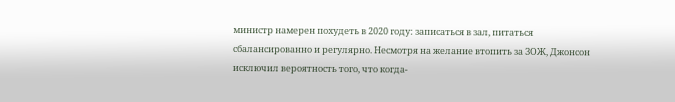министр намерен похудеть в 2020 году: записаться в зал, питаться сбалансированно и регулярно. Несмотря на желание втопить за ЗОЖ, Джонсон исключил вероятность того, что когда-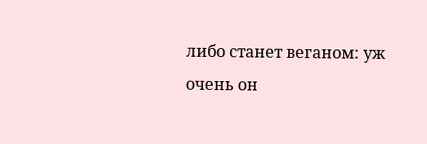либо станет веганом: уж очень он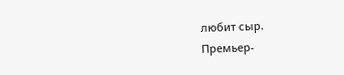любит сыр.
Премьер-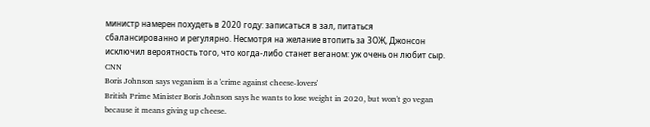министр намерен похудеть в 2020 году: записаться в зал, питаться сбалансированно и регулярно. Несмотря на желание втопить за ЗОЖ, Джонсон исключил вероятность того, что когда-либо станет веганом: уж очень он любит сыр.
CNN
Boris Johnson says veganism is a 'crime against cheese-lovers'
British Prime Minister Boris Johnson says he wants to lose weight in 2020, but won't go vegan because it means giving up cheese.